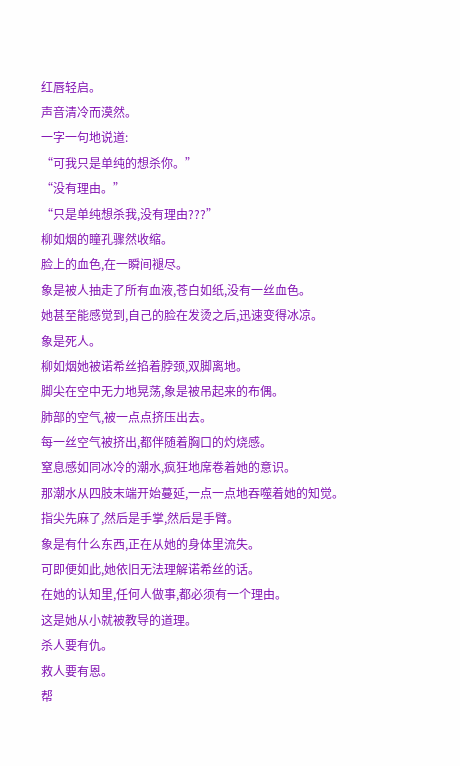红唇轻启。
声音清冷而漠然。
一字一句地说道:
“可我只是单纯的想杀你。”
“没有理由。”
“只是单纯想杀我,没有理由???”
柳如烟的瞳孔骤然收缩。
脸上的血色,在一瞬间褪尽。
象是被人抽走了所有血液,苍白如纸,没有一丝血色。
她甚至能感觉到,自己的脸在发烫之后,迅速变得冰凉。
象是死人。
柳如烟她被诺希丝掐着脖颈,双脚离地。
脚尖在空中无力地晃荡,象是被吊起来的布偶。
肺部的空气,被一点点挤压出去。
每一丝空气被挤出,都伴随着胸口的灼烧感。
窒息感如同冰冷的潮水,疯狂地席卷着她的意识。
那潮水从四肢末端开始蔓延,一点一点地吞噬着她的知觉。
指尖先麻了,然后是手掌,然后是手臂。
象是有什么东西,正在从她的身体里流失。
可即便如此,她依旧无法理解诺希丝的话。
在她的认知里,任何人做事,都必须有一个理由。
这是她从小就被教导的道理。
杀人要有仇。
救人要有恩。
帮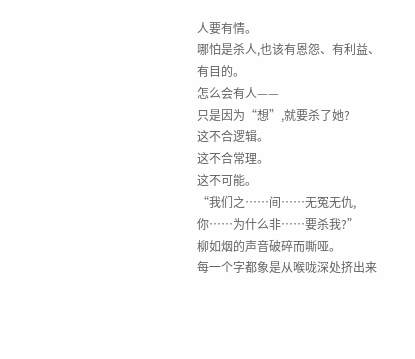人要有情。
哪怕是杀人,也该有恩怨、有利益、有目的。
怎么会有人——
只是因为“想”,就要杀了她?
这不合逻辑。
这不合常理。
这不可能。
“我们之……间……无冤无仇,你……为什么非……要杀我?”
柳如烟的声音破碎而嘶哑。
每一个字都象是从喉咙深处挤出来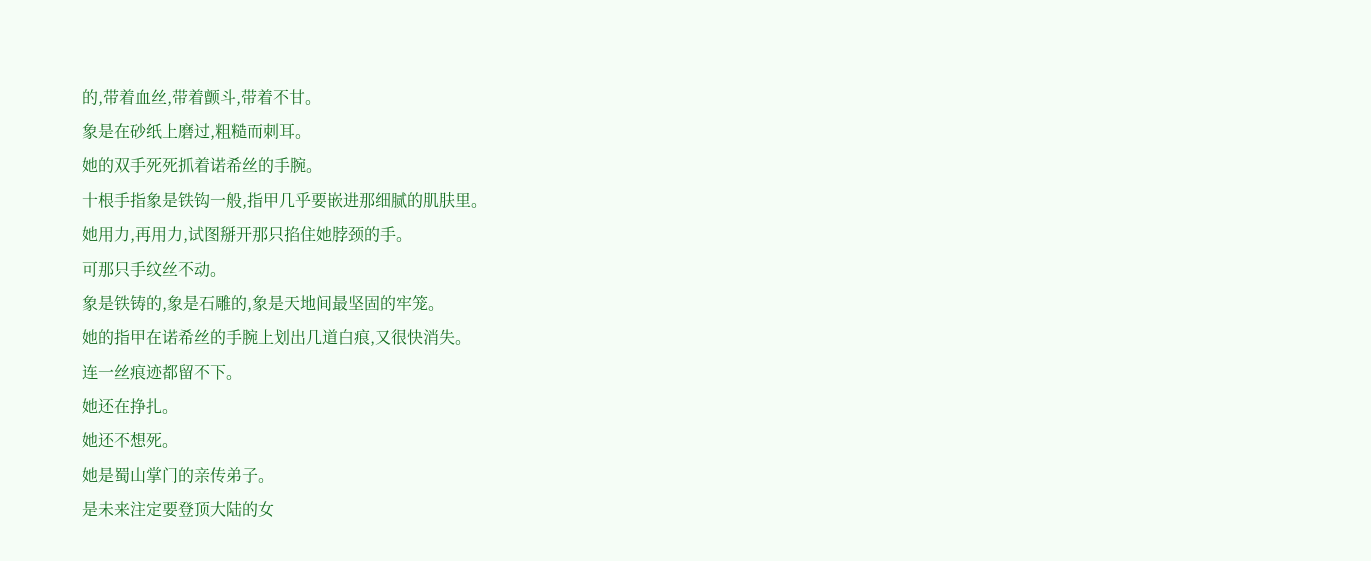的,带着血丝,带着颤斗,带着不甘。
象是在砂纸上磨过,粗糙而刺耳。
她的双手死死抓着诺希丝的手腕。
十根手指象是铁钩一般,指甲几乎要嵌进那细腻的肌肤里。
她用力,再用力,试图掰开那只掐住她脖颈的手。
可那只手纹丝不动。
象是铁铸的,象是石雕的,象是天地间最坚固的牢笼。
她的指甲在诺希丝的手腕上划出几道白痕,又很快消失。
连一丝痕迹都留不下。
她还在挣扎。
她还不想死。
她是蜀山掌门的亲传弟子。
是未来注定要登顶大陆的女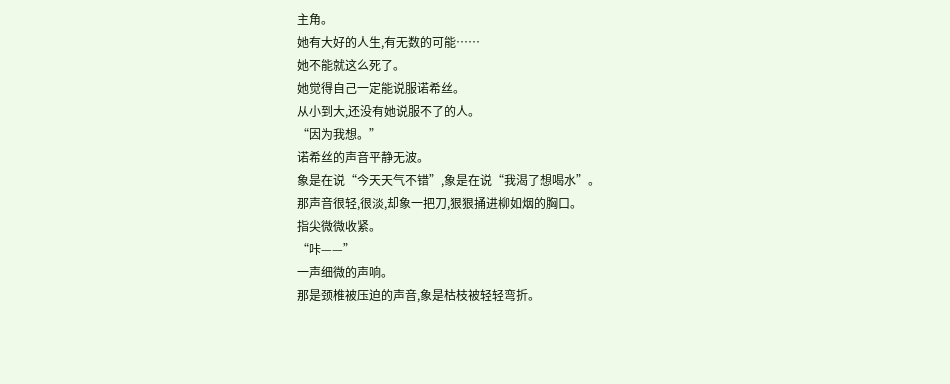主角。
她有大好的人生,有无数的可能……
她不能就这么死了。
她觉得自己一定能说服诺希丝。
从小到大,还没有她说服不了的人。
“因为我想。”
诺希丝的声音平静无波。
象是在说“今天天气不错”,象是在说“我渴了想喝水”。
那声音很轻,很淡,却象一把刀,狠狠捅进柳如烟的胸口。
指尖微微收紧。
“咔——”
一声细微的声响。
那是颈椎被压迫的声音,象是枯枝被轻轻弯折。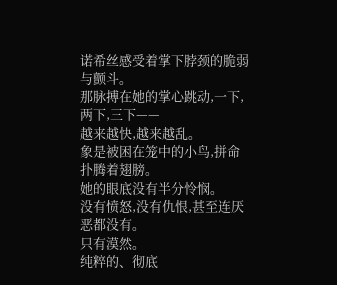诺希丝感受着掌下脖颈的脆弱与颤斗。
那脉搏在她的掌心跳动,一下,两下,三下——
越来越快,越来越乱。
象是被困在笼中的小鸟,拼命扑腾着翅膀。
她的眼底没有半分怜悯。
没有愤怒,没有仇恨,甚至连厌恶都没有。
只有漠然。
纯粹的、彻底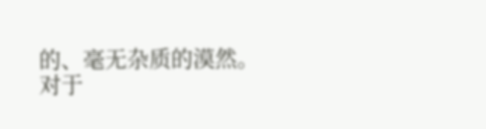的、毫无杂质的漠然。
对于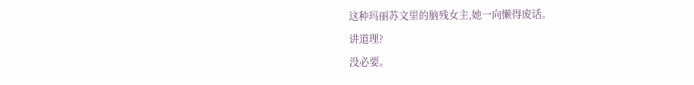这种玛丽苏文里的脑残女主,她一向懒得废话。
讲道理?
没必要。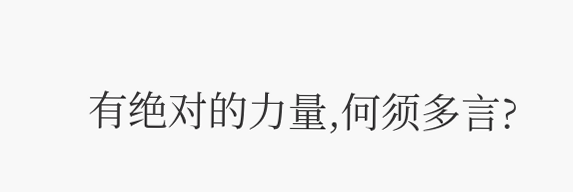有绝对的力量,何须多言?